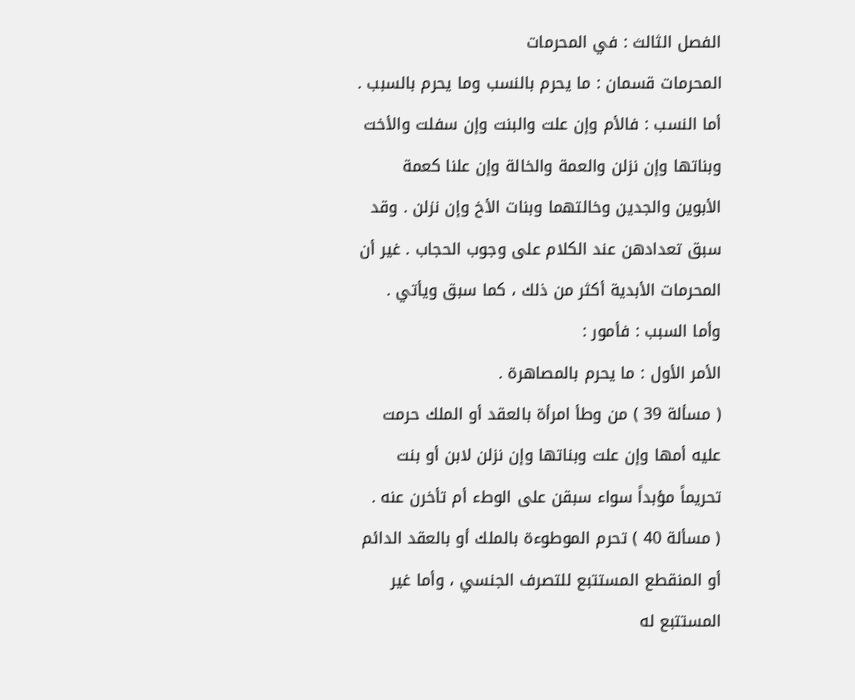الفصل الثالث : في المحرمات
المحرمات قسمان : ما يحرم بالنسب وما يحرم بالسبب .
أما النسب : فالأم وإن علت والبنت وإن سفلت والأخت وبناتها وإن نزلن والعمة والخالة وإن علنا كعمة الأبوين والجدين وخالتهما وبنات الأخ وإن نزلن . وقد سبق تعدادهن عند الكلام على وجوب الحجاب . غير أن المحرمات الأبدية أكثر من ذلك ، كما سبق ويأتي .
وأما السبب : فأمور :
الأمر الأول : ما يحرم بالمصاهرة .
( مسألة 39 ) من وطأ امرأة بالعقد أو الملك حرمت عليه أمها وإن علت وبناتها وإن نزلن لابن أو بنت تحريماً مؤبداً سواء سبقن على الوطء أم تأخرن عنه .
( مسألة 40 ) تحرم الموطوءة بالملك أو بالعقد الدائم أو المنقطع المستتبع للتصرف الجنسي ، وأما غير المستتبع له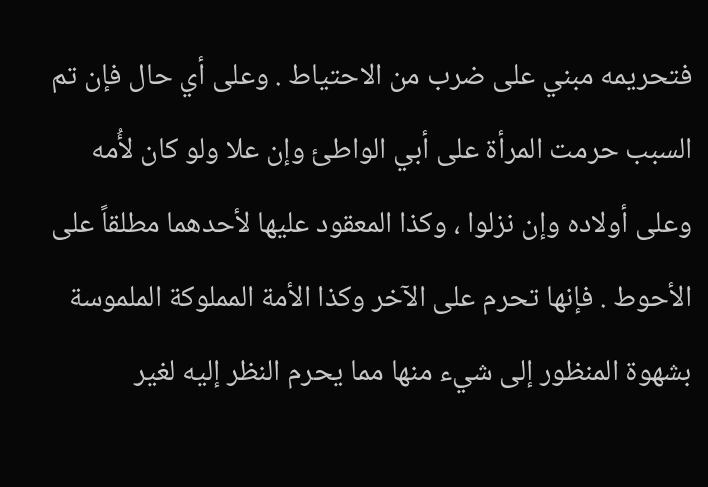فتحريمه مبني على ضرب من الاحتياط . وعلى أي حال فإن تم السبب حرمت المرأة على أبي الواطئ وإن علا ولو كان لأُمه وعلى أولاده وإن نزلوا ، وكذا المعقود عليها لأحدهما مطلقاً على الأحوط . فإنها تحرم على الآخر وكذا الأمة المملوكة الملموسة بشهوة المنظور إلى شيء منها مما يحرم النظر إليه لغير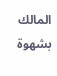المالك بشهوة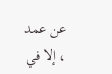عن عمد ، إلا في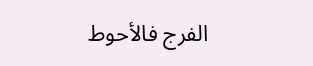الفرج فالأحوط